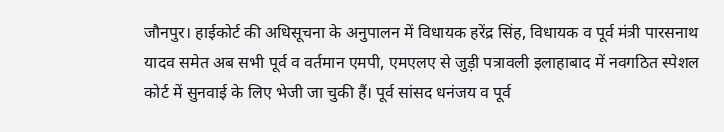जौनपुर। हाईकोर्ट की अधिसूचना के अनुपालन में विधायक हरेंद्र सिंह, विधायक व पूर्व मंत्री पारसनाथ यादव समेत अब सभी पूर्व व वर्तमान एमपी, एमएलए से जुड़ी पत्रावली इलाहाबाद में नवगठित स्पेशल कोर्ट में सुनवाई के लिए भेजी जा चुकी हैं। पूर्व सांसद धनंजय व पूर्व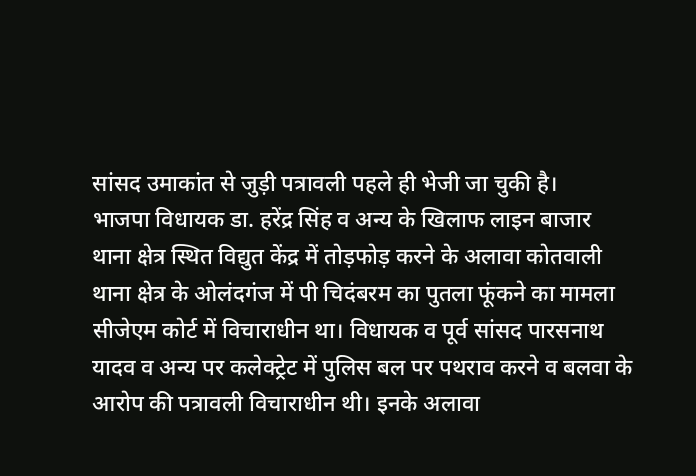सांसद उमाकांत से जुड़ी पत्रावली पहले ही भेजी जा चुकी है।
भाजपा विधायक डा. हरेंद्र सिंह व अन्य के खिलाफ लाइन बाजार थाना क्षेत्र स्थित विद्युत केंद्र में तोड़फोड़ करने के अलावा कोतवाली थाना क्षेत्र के ओलंदगंज में पी चिदंबरम का पुतला फूंकने का मामला सीजेएम कोर्ट में विचाराधीन था। विधायक व पूर्व सांसद पारसनाथ यादव व अन्य पर कलेक्ट्रेट में पुलिस बल पर पथराव करने व बलवा के आरोप की पत्रावली विचाराधीन थी। इनके अलावा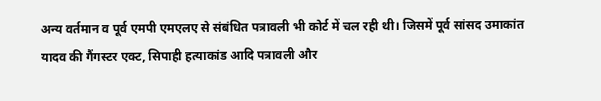अन्य वर्तमान व पूर्व एमपी एमएलए से संबंधित पत्रावली भी कोर्ट में चल रही थी। जिसमें पूर्व सांसद उमाकांत यादव की गैंगस्टर एक्ट, सिपाही हत्याकांड आदि पत्रावली और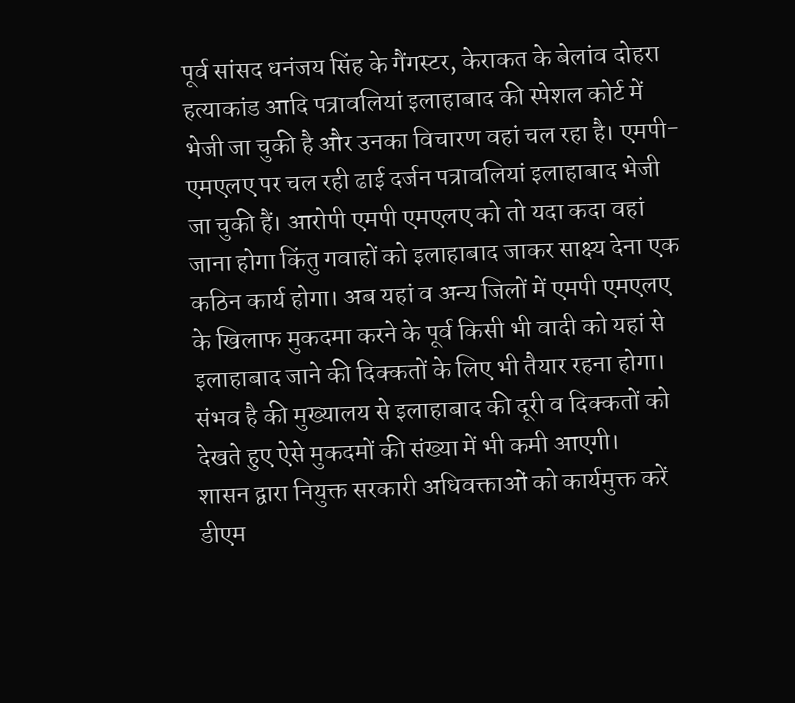पूर्व सांसद धनंजय सिंह के गैंगस्टर, केराकत के बेलांव दोहरा हत्याकांड आदि पत्रावलियां इलाहाबाद की स्पेशल कोर्ट में भेजी जा चुकी है और उनका विचारण वहां चल रहा है। एमपी-एमएलए पर चल रही ढाई दर्जन पत्रावलियां इलाहाबाद भेजी जा चुकी हैं। आरोपी एमपी एमएलए को तो यदा कदा वहां जाना होगा किंतु गवाहों को इलाहाबाद जाकर साक्ष्य देना एक कठिन कार्य होगा। अब यहां व अन्य जिलों में एमपी एमएलए के खिलाफ मुकदमा करने के पूर्व किसी भी वादी को यहां से इलाहाबाद जाने की दिक्कतों के लिए भी तैयार रहना होगा। संभव है की मुख्यालय से इलाहाबाद की दूरी व दिक्कतों को देखते हुए ऐसे मुकदमों की संख्या में भी कमी आएगी।
शासन द्वारा नियुक्त सरकारी अधिवक्ताओं को कार्यमुक्त करें डीएम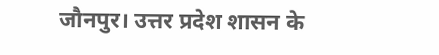जौनपुर। उत्तर प्रदेश शासन के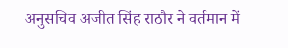अनुसचिव अजीत सिंह राठौर ने वर्तमान में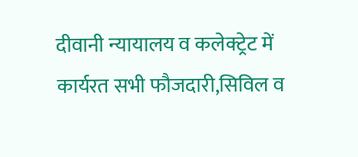दीवानी न्यायालय व कलेक्ट्रेट में कार्यरत सभी फौजदारी,सिविल व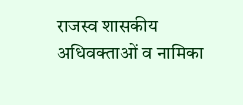राजस्व शासकीय अधिवक्ताओं व नामिका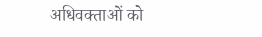अधिवक्ताओं को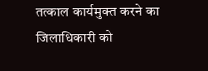तत्काल कार्यमुक्त करने का जिलाधिकारी को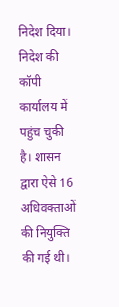निदेश दिया। निदेश की कॉपी कार्यालय में पहुंच चुकी है। शासन द्वारा ऐसे 16 अधिवक्ताओं की नियुक्ति की गई थी।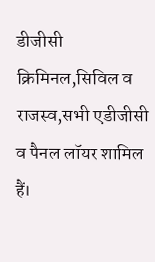डीजीसी क्रिमिनल,सिविल व राजस्व,सभी एडीजीसी व पैनल लॉयर शामिल हैं।